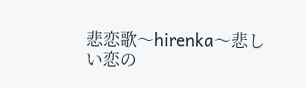悲恋歌〜hirenka〜悲しい恋の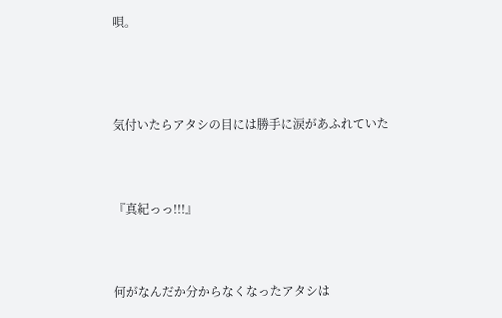唄。




気付いたらアタシの目には勝手に涙があふれていた



『真紀っっ!!!』



何がなんだか分からなくなったアタシは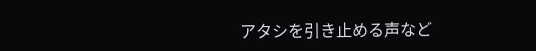アタシを引き止める声など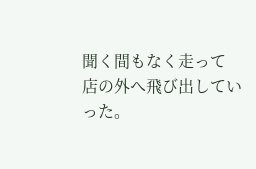聞く間もなく走って
店の外へ飛び出していった。